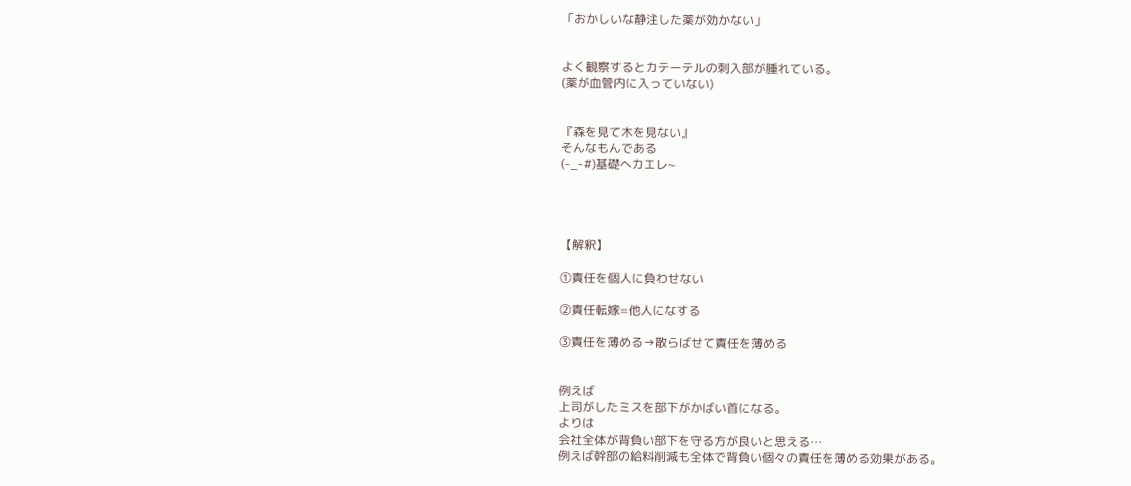「おかしいな静注した薬が効かない」


よく観察するとカテーテルの刺入部が腫れている。
(薬が血管内に入っていない)


『森を見て木を見ない』
そんなもんである
(-_-#)基礎へカエレ~




【解釈】

①責任を個人に負わせない

②責任転嫁=他人になする

③責任を薄める→散らばせて責任を薄める


例えば
上司がしたミスを部下がかばい首になる。
よりは
会社全体が背負い部下を守る方が良いと思える…
例えば幹部の給料削減も全体で背負い個々の責任を薄める効果がある。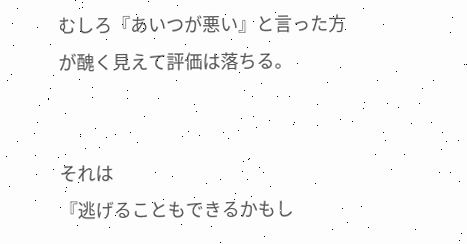むしろ『あいつが悪い』と言った方が醜く見えて評価は落ちる。


それは
『逃げることもできるかもし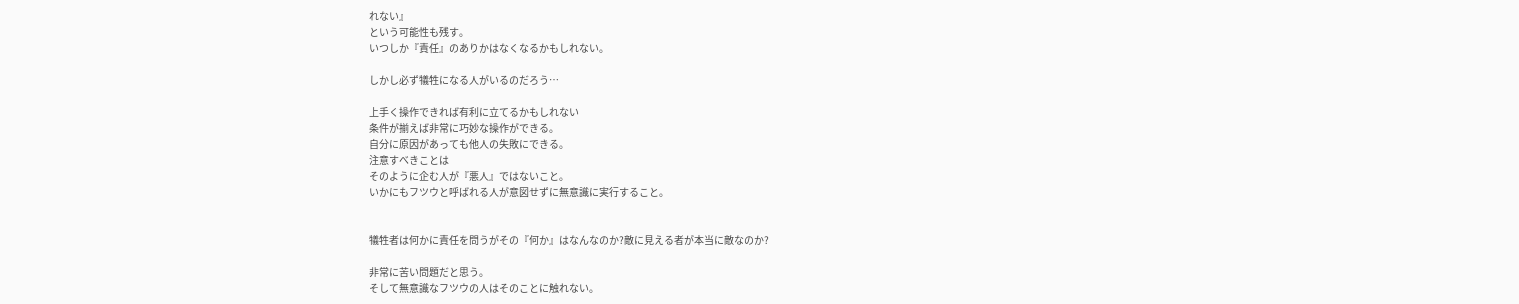れない』
という可能性も残す。
いつしか『責任』のありかはなくなるかもしれない。

しかし必ず犠牲になる人がいるのだろう…

上手く操作できれば有利に立てるかもしれない
条件が揃えば非常に巧妙な操作ができる。
自分に原因があっても他人の失敗にできる。
注意すべきことは
そのように企む人が『悪人』ではないこと。
いかにもフツウと呼ばれる人が意図せずに無意識に実行すること。


犠牲者は何かに責任を問うがその『何か』はなんなのか?敵に見える者が本当に敵なのか?

非常に苦い問題だと思う。
そして無意識なフツウの人はそのことに触れない。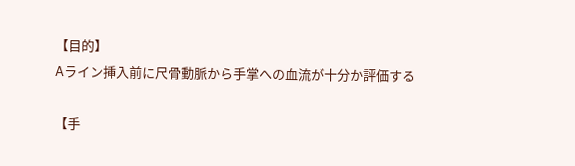【目的】
Aライン挿入前に尺骨動脈から手掌への血流が十分か評価する

【手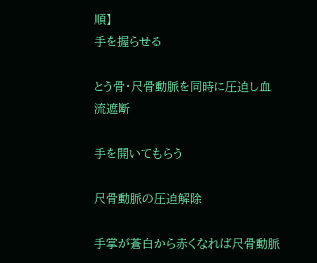順】
手を握らせる

とう骨・尺骨動脈を同時に圧迫し血流遮断

手を開いてもらう

尺骨動脈の圧迫解除

手掌が蒼白から赤くなれば尺骨動脈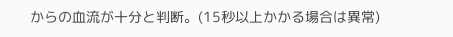からの血流が十分と判断。(15秒以上かかる場合は異常)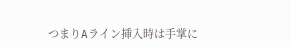つまりAライン挿入時は手掌に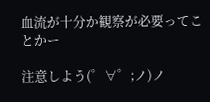血流が十分か観察が必要ってことかー

注意しよう(゜∀゜;ノ)ノ